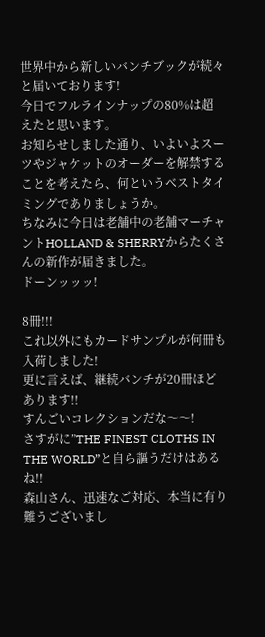世界中から新しいバンチブックが続々と届いております!
今日でフルラインナップの80%は超えたと思います。
お知らせしました通り、いよいよスーツやジャケットのオーダーを解禁することを考えたら、何というベストタイミングでありましょうか。
ちなみに今日は老舗中の老舗マーチャントHOLLAND & SHERRYからたくさんの新作が届きました。
ドーンッッッ!

8冊!!!
これ以外にもカードサンプルが何冊も入荷しました!
更に言えば、継続バンチが20冊ほどあります!!
すんごいコレクションだな〜〜!
さすがに”THE FINEST CLOTHS IN THE WORLD”と自ら謳うだけはあるね!!
森山さん、迅速なご対応、本当に有り難うございまし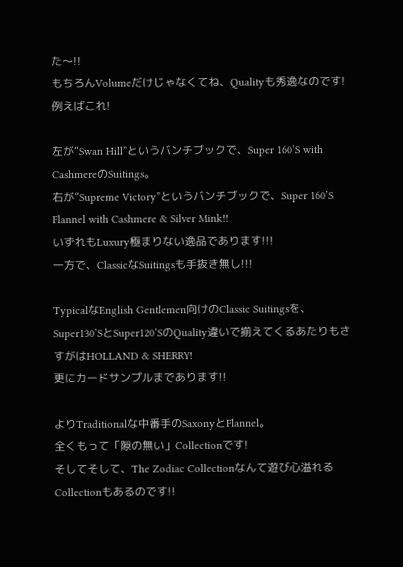た〜!!
もちろんVolumeだけじゃなくてね、Qualityも秀逸なのです!
例えばこれ!

左が”Swan Hill”というバンチブックで、Super 160’S with CashmereのSuitings。
右が”Supreme Victory”というバンチブックで、Super 160’S Flannel with Cashmere & Silver Mink!!
いずれもLuxury極まりない逸品であります!!!
一方で、ClassicなSuitingsも手抜き無し!!!

TypicalなEnglish Gentlemen向けのClassic Suitingsを、Super130’SとSuper120’SのQuality違いで揃えてくるあたりもさすがはHOLLAND & SHERRY!
更にカードサンプルまであります!!

よりTraditionalな中番手のSaxonyとFlannel。
全くもって「隙の無い」Collectionです!
そしてそして、The Zodiac Collectionなんて遊び心溢れるCollectionもあるのです!!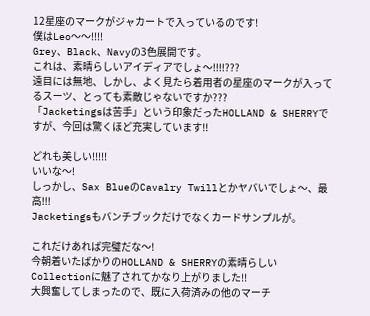12星座のマークがジャカートで入っているのです!
僕はLeo〜〜!!!!
Grey、Black、Navyの3色展開です。
これは、素晴らしいアイディアでしょ〜!!!!???
遠目には無地、しかし、よく見たら着用者の星座のマークが入ってるスーツ、とっても素敵じゃないですか???
「Jacketingsは苦手」という印象だったHOLLAND & SHERRYですが、今回は驚くほど充実しています!!

どれも美しい!!!!!
いいな〜!
しっかし、Sax BlueのCavalry Twillとかヤバいでしょ〜、最高!!!
Jacketingsもバンチブックだけでなくカードサンプルが。

これだけあれば完璧だな〜!
今朝着いたばかりのHOLLAND & SHERRYの素晴らしいCollectionに魅了されてかなり上がりました!!
大興奮してしまったので、既に入荷済みの他のマーチ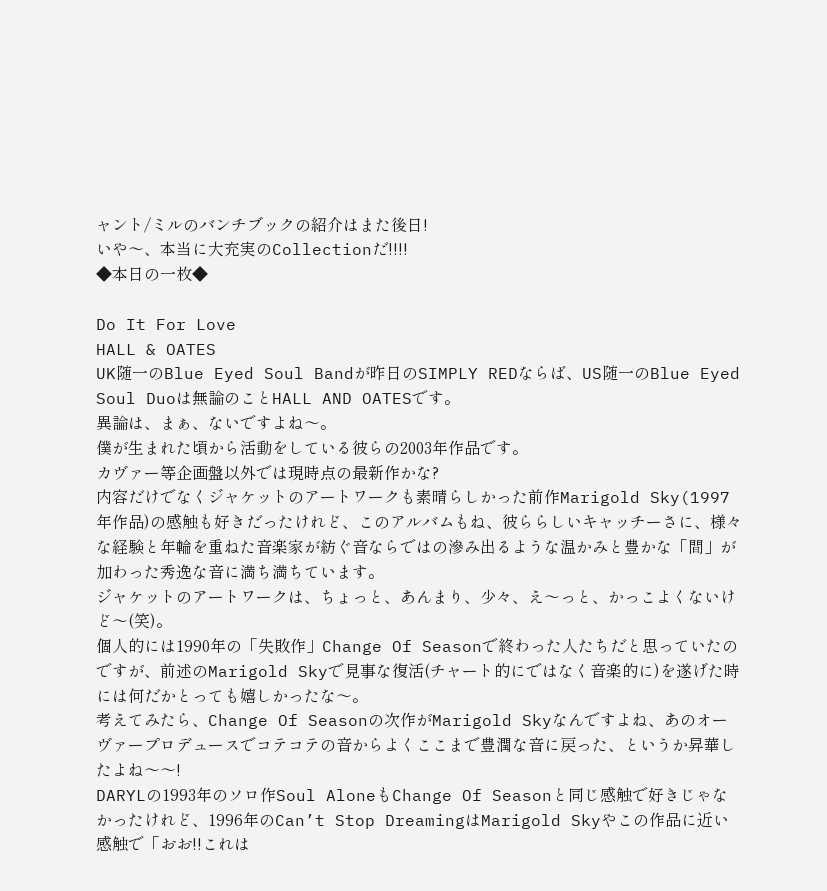ャント/ミルのバンチブックの紹介はまた後日!
いや〜、本当に大充実のCollectionだ!!!!
◆本日の一枚◆

Do It For Love
HALL & OATES
UK随一のBlue Eyed Soul Bandが昨日のSIMPLY REDならば、US随一のBlue Eyed Soul Duoは無論のことHALL AND OATESです。
異論は、まぁ、ないですよね〜。
僕が生まれた頃から活動をしている彼らの2003年作品です。
カヴァー等企画盤以外では現時点の最新作かな?
内容だけでなくジャケットのアートワークも素晴らしかった前作Marigold Sky(1997年作品)の感触も好きだったけれど、このアルバムもね、彼ららしいキャッチーさに、様々な経験と年輪を重ねた音楽家が紡ぐ音ならではの滲み出るような温かみと豊かな「間」が加わった秀逸な音に満ち満ちています。
ジャケットのアートワークは、ちょっと、あんまり、少々、え〜っと、かっこよくないけど〜(笑)。
個人的には1990年の「失敗作」Change Of Seasonで終わった人たちだと思っていたのですが、前述のMarigold Skyで見事な復活(チャート的にではなく音楽的に)を遂げた時には何だかとっても嬉しかったな〜。
考えてみたら、Change Of Seasonの次作がMarigold Skyなんですよね、あのオーヴァープロデュースでコテコテの音からよくここまで豊潤な音に戻った、というか昇華したよね〜〜!
DARYLの1993年のソロ作Soul AloneもChange Of Seasonと同じ感触で好きじゃなかったけれど、1996年のCan’t Stop DreamingはMarigold Skyやこの作品に近い感触で「おお!!これは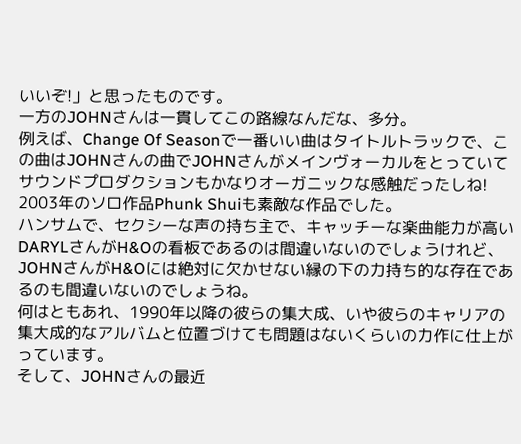いいぞ!」と思ったものです。
一方のJOHNさんは一貫してこの路線なんだな、多分。
例えば、Change Of Seasonで一番いい曲はタイトルトラックで、この曲はJOHNさんの曲でJOHNさんがメインヴォーカルをとっていてサウンドプロダクションもかなりオーガニックな感触だったしね!
2003年のソロ作品Phunk Shuiも素敵な作品でした。
ハンサムで、セクシーな声の持ち主で、キャッチーな楽曲能力が高いDARYLさんがH&Oの看板であるのは間違いないのでしょうけれど、JOHNさんがH&Oには絶対に欠かせない縁の下の力持ち的な存在であるのも間違いないのでしょうね。
何はともあれ、1990年以降の彼らの集大成、いや彼らのキャリアの集大成的なアルバムと位置づけても問題はないくらいの力作に仕上がっています。
そして、JOHNさんの最近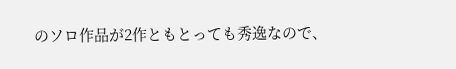のソロ作品が2作ともとっても秀逸なので、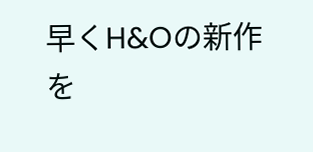早くH&Oの新作を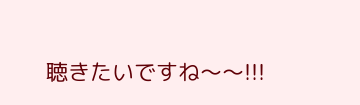聴きたいですね〜〜!!!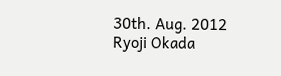30th. Aug. 2012
Ryoji Okada